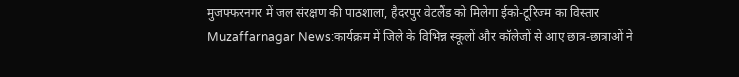मुजफ्फरनगर में जल संरक्षण की पाठशाला, हैदरपुर वेटलैंड को मिलेगा ईको-टूरिज्म का विस्तार
Muzaffarnagar News:कार्यक्रम में जिले के विभिन्न स्कूलों और कॉलेजों से आए छात्र-छात्राओं ने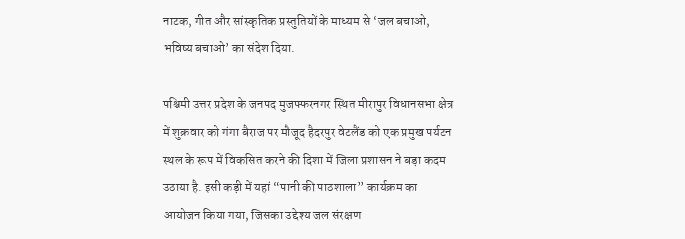नाटक, गीत और सांस्कृतिक प्रस्तुतियों के माध्यम से ‘जल बचाओ, भविष्य बचाओ’ का संदेश दिया.

पश्चिमी उत्तर प्रदेश के जनपद मुजफ्फरनगर स्थित मीरापुर विधानसभा क्षेत्र में शुक्रवार को गंगा बैराज पर मौजूद हैदरपुर वेटलैंड को एक प्रमुख पर्यटन स्थल के रूप में विकसित करने की दिशा में जिला प्रशासन ने बड़ा कदम उठाया है. इसी कड़ी में यहां “पानी की पाठशाला” कार्यक्रम का आयोजन किया गया, जिसका उद्देश्य जल संरक्षण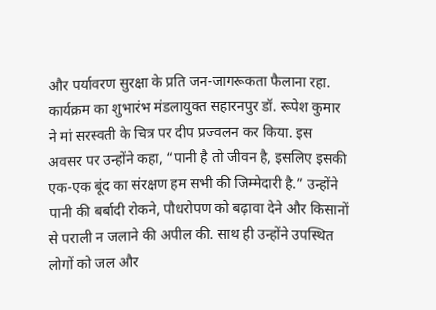और पर्यावरण सुरक्षा के प्रति जन-जागरूकता फैलाना रहा.
कार्यक्रम का शुभारंभ मंडलायुक्त सहारनपुर डॉ. रूपेश कुमार ने मां सरस्वती के चित्र पर दीप प्रज्वलन कर किया. इस अवसर पर उन्होंने कहा, “पानी है तो जीवन है, इसलिए इसकी एक-एक बूंद का संरक्षण हम सभी की जिम्मेदारी है.” उन्होंने पानी की बर्बादी रोकने, पौधरोपण को बढ़ावा देने और किसानों से पराली न जलाने की अपील की. साथ ही उन्होंने उपस्थित लोगों को जल और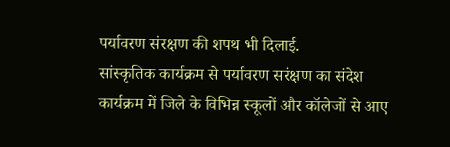पर्यावरण संरक्षण की शपथ भी दिलाई.
सांस्कृतिक कार्यक्रम से पर्यावरण सरंक्षण का संदेश
कार्यक्रम में जिले के विभिन्न स्कूलों और कॉलेजों से आए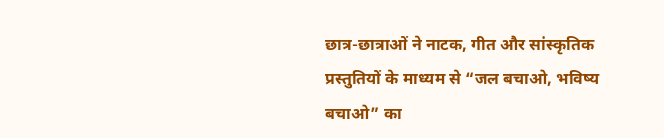छात्र-छात्राओं ने नाटक, गीत और सांस्कृतिक प्रस्तुतियों के माध्यम से “जल बचाओ, भविष्य बचाओ” का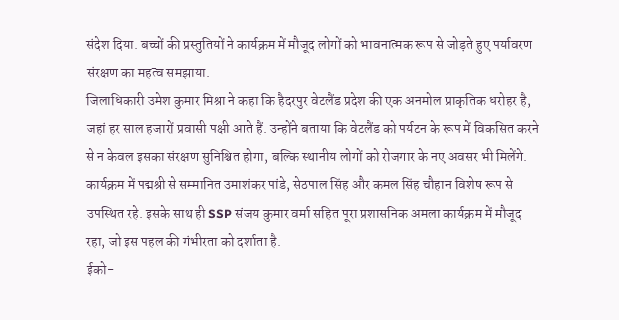संदेश दिया. बच्चों की प्रस्तुतियों ने कार्यक्रम में मौजूद लोगों को भावनात्मक रूप से जोड़ते हुए पर्यावरण संरक्षण का महत्व समझाया.
जिलाधिकारी उमेश कुमार मिश्रा ने कहा कि हैदरपुर वेटलैंड प्रदेश की एक अनमोल प्राकृतिक धरोहर है, जहां हर साल हजारों प्रवासी पक्षी आते हैं. उन्होंने बताया कि वेटलैंड को पर्यटन के रूप में विकसित करने से न केवल इसका संरक्षण सुनिश्चित होगा, बल्कि स्थानीय लोगों को रोजगार के नए अवसर भी मिलेंगे.
कार्यक्रम में पद्मश्री से सम्मानित उमाशंकर पांडे, सेठपाल सिंह और कमल सिंह चौहान विशेष रूप से उपस्थित रहे. इसके साथ ही SSP संजय कुमार वर्मा सहित पूरा प्रशासनिक अमला कार्यक्रम में मौजूद रहा, जो इस पहल की गंभीरता को दर्शाता है.
ईको-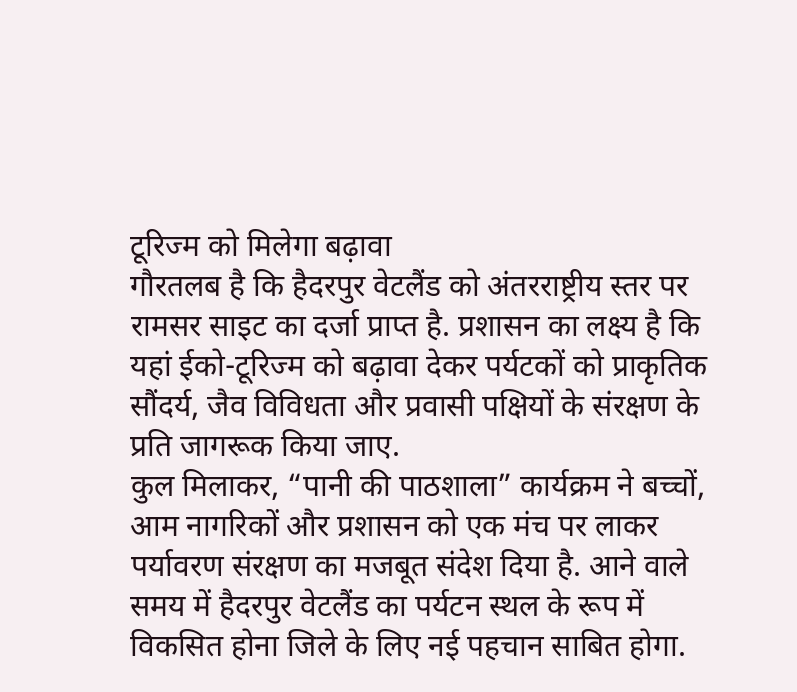टूरिज्म को मिलेगा बढ़ावा
गौरतलब है कि हैदरपुर वेटलैंड को अंतरराष्ट्रीय स्तर पर रामसर साइट का दर्जा प्राप्त है. प्रशासन का लक्ष्य है कि यहां ईको-टूरिज्म को बढ़ावा देकर पर्यटकों को प्राकृतिक सौंदर्य, जैव विविधता और प्रवासी पक्षियों के संरक्षण के प्रति जागरूक किया जाए.
कुल मिलाकर, “पानी की पाठशाला” कार्यक्रम ने बच्चों, आम नागरिकों और प्रशासन को एक मंच पर लाकर पर्यावरण संरक्षण का मजबूत संदेश दिया है. आने वाले समय में हैदरपुर वेटलैंड का पर्यटन स्थल के रूप में विकसित होना जिले के लिए नई पहचान साबित होगा.